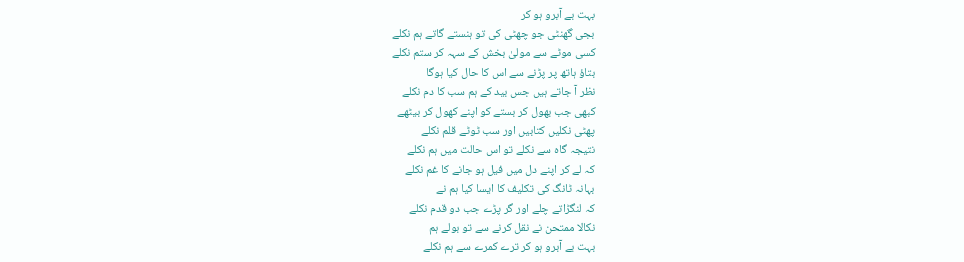بہت بے آبرو ہو کر
بجی گھنٹی جو چھٹی کی تو ہنستے گاتے ہم نکلے
کسی موٹے سے مولیٰ بخش کے سہہ کر ستم نکلے
بتاؤ ہاتھ پر پڑنے سے اس کا حال کیا ہوگا
نظر آ جاتے ہیں جس بید کے ہم سب کا دم نکلے
کبھی جب بھول کر بستے کو اپنے کھول کر بیٹھے
پھٹی نکلیں کتابیں اور سب ٹوٹے قلم نکلے
نتیجہ گاہ سے نکلے تو اس حالت میں ہم نکلے
کہ لے کر اپنے دل میں فیل ہو جانے کا غم نکلے
بہانہ ٹانگ کی تکلیف کا ایسا کیا ہم نے
کہ لنگڑاتے چلے اور گر پڑے جب دو قدم نکلے
نکالا ممتحن نے نقل کرنے سے تو بولے ہم
بہت بے آبرو ہو کر ترے کمرے سے ہم نکلے